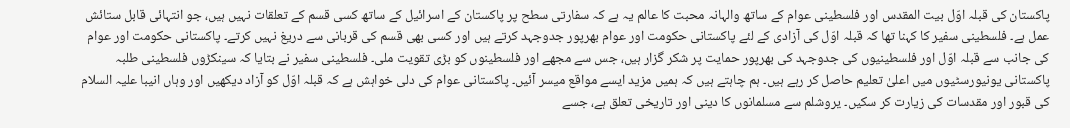پاکستان کی قبلہ اوّل بیت المقدس اور فلسطینی عوام کے ساتھ والہانہ محبت کا عالم یہ ہے کہ سفارتی سطح پر پاکستان کے اسرائیل کے ساتھ کسی قسم کے تعلقات نہیں ہیں، جو انتہائی قابل ستائش عمل ہے۔ فلسطینی سفیر کا کہنا تھا کہ قبلہ اوّل کی آزادی کے لئے پاکستانی حکومت اور عوام بھرپور جدوجہد کرتے ہیں اور کسی بھی قسم کی قربانی سے دریغ نہیں کرتے۔ پاکستانی حکومت اور عوام کی جانب سے قبلہ اوّل اور فلسطینیوں کی جدوجہد کی بھرپور حمایت پر شکر گزار ہیں، جس سے مجھے اور فلسطینوں کو بڑی تقویت ملی۔ فلسطینی سفیر نے بتایا کہ سینکڑوں فلسطینی طلبہ پاکستانی یونیورسٹیوں میں اعلیٰ تعلیم حاصل کر رہے ہیں۔ ہم چاہتے ہیں کہ ہمیں مزید ایسے مواقع میسر آئیں۔ پاکستانی عوام کی دلی خواہش ہے کہ قبلہ اوّل کو آزاد دیکھیں اور وہاں انیبا علیہ السلام کی قبور اور مقدسات کی زیارت کر سکیں۔ یروشلم سے مسلمانوں کا دینی اور تاریخی تعلق ہے، جسے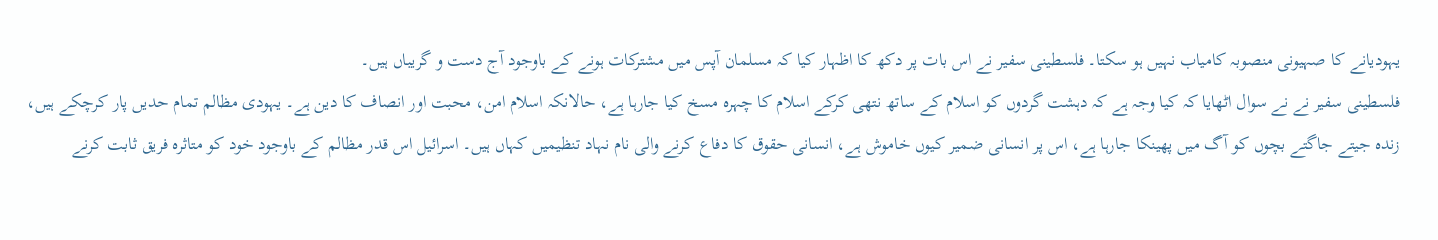یہودیانے کا صہیونی منصوبہ کامیاب نہیں ہو سکتا۔ فلسطینی سفیر نے اس بات پر دکھ کا اظہار کیا کہ مسلمان آپس میں مشترکات ہونے کے باوجود آج دست و گریباں ہیں۔
فلسطینی سفیر نے نے سوال اٹھایا کہ کیا وجہ ہے کہ دہشت گردوں کو اسلام کے ساتھ نتھی کرکے اسلام کا چہرہ مسخ کیا جارہا ہے، حالانکہ اسلام امن، محبت اور انصاف کا دین ہے۔ یہودی مظالم تمام حدیں پار کرچکے ہیں، زندہ جیتے جاگتے بچوں کو آگ میں پھینکا جارہا ہے، اس پر انسانی ضمیر کیوں خاموش ہے، انسانی حقوق کا دفاع کرنے والی نام نہاد تنظیمیں کہاں ہیں۔ اسرائیل اس قدر مظالم کے باوجود خود کو متاثرہ فریق ثابت کرنے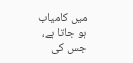میں کامیاب ہو جاتا ہے، جس کی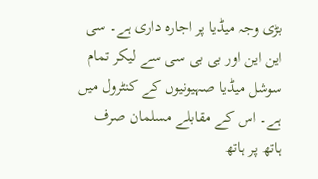بڑی وجہ میڈیا پر اجارہ داری ہے۔ سی این این اور بی بی سی سے لیکر تمام سوشل میڈیا صہیونیوں کے کنٹرول میں ہے۔ اس کے مقابلے مسلمان صرف ہاتھ پر ہاتھ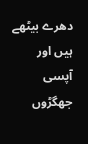دھرے بیٹھے ہیں اور آپسی جھگڑوں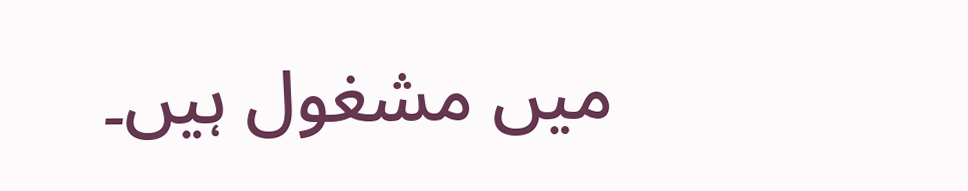میں مشغول ہیں۔